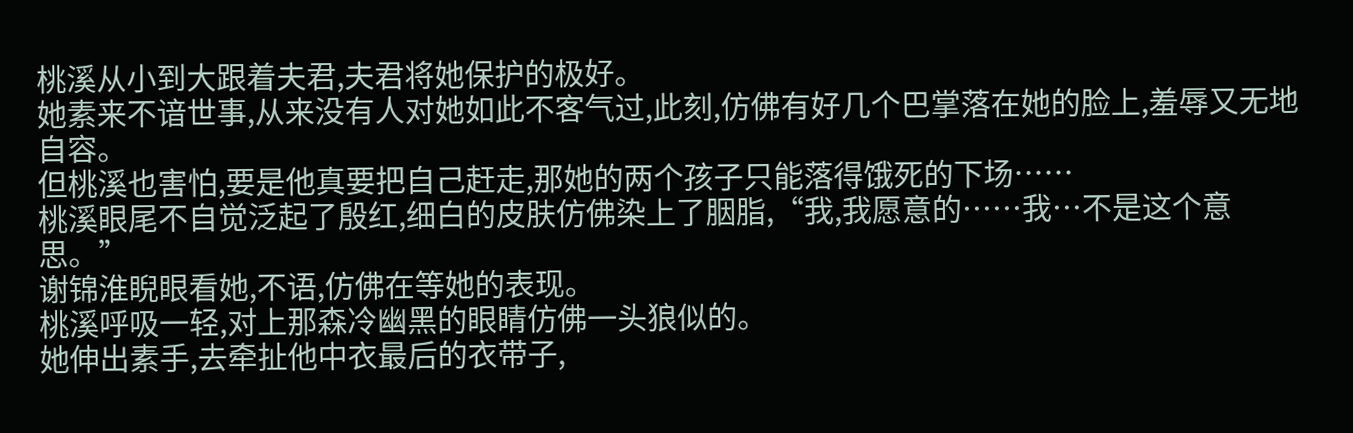桃溪从小到大跟着夫君,夫君将她保护的极好。
她素来不谙世事,从来没有人对她如此不客气过,此刻,仿佛有好几个巴掌落在她的脸上,羞辱又无地自容。
但桃溪也害怕,要是他真要把自己赶走,那她的两个孩子只能落得饿死的下场……
桃溪眼尾不自觉泛起了殷红,细白的皮肤仿佛染上了胭脂,“我,我愿意的……我…不是这个意思。”
谢锦淮睨眼看她,不语,仿佛在等她的表现。
桃溪呼吸一轻,对上那森冷幽黑的眼睛仿佛一头狼似的。
她伸出素手,去牵扯他中衣最后的衣带子,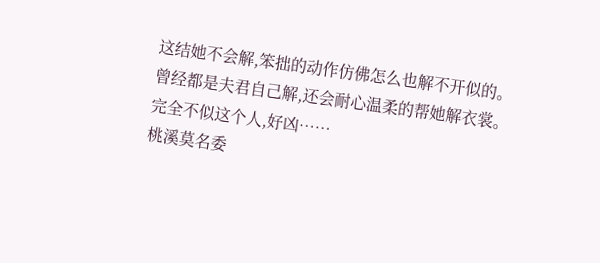这结她不会解,笨拙的动作仿佛怎么也解不开似的。
曾经都是夫君自己解,还会耐心温柔的帮她解衣裳。
完全不似这个人,好凶……
桃溪莫名委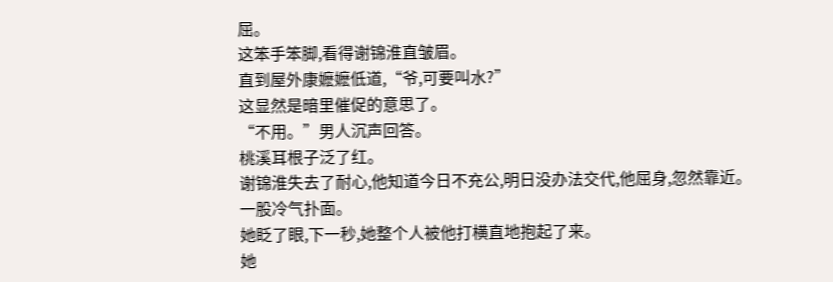屈。
这笨手笨脚,看得谢锦淮直皱眉。
直到屋外康嬷嬷低道,“爷,可要叫水?”
这显然是暗里催促的意思了。
“不用。”男人沉声回答。
桃溪耳根子泛了红。
谢锦淮失去了耐心,他知道今日不充公,明日没办法交代,他屈身,忽然靠近。
一股冷气扑面。
她眨了眼,下一秒,她整个人被他打横直地抱起了来。
她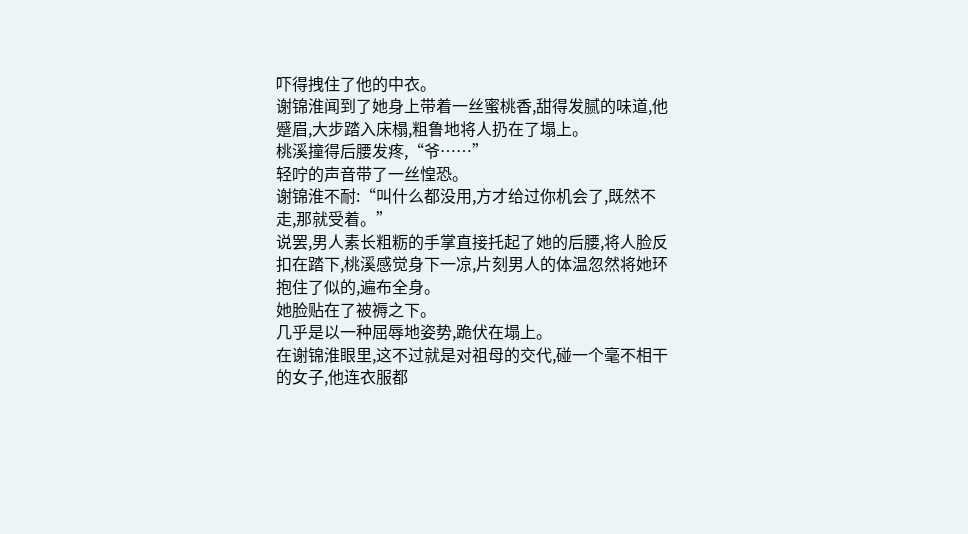吓得拽住了他的中衣。
谢锦淮闻到了她身上带着一丝蜜桃香,甜得发腻的味道,他蹙眉,大步踏入床榻,粗鲁地将人扔在了塌上。
桃溪撞得后腰发疼,“爷……”
轻咛的声音带了一丝惶恐。
谢锦淮不耐:“叫什么都没用,方才给过你机会了,既然不走,那就受着。”
说罢,男人素长粗粝的手掌直接托起了她的后腰,将人脸反扣在踏下,桃溪感觉身下一凉,片刻男人的体温忽然将她环抱住了似的,遍布全身。
她脸贴在了被褥之下。
几乎是以一种屈辱地姿势,跪伏在塌上。
在谢锦淮眼里,这不过就是对祖母的交代,碰一个毫不相干的女子,他连衣服都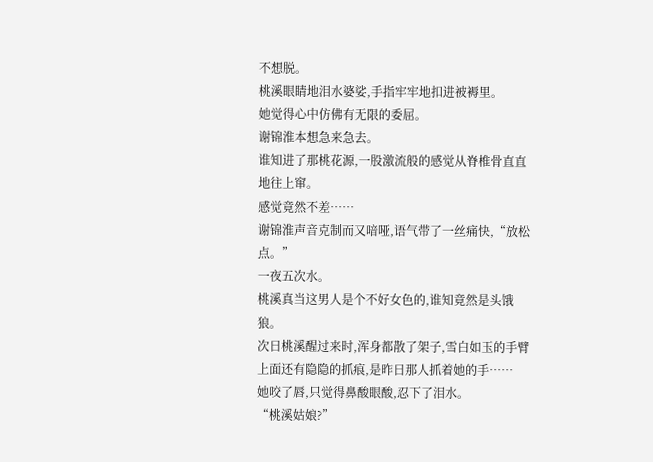不想脱。
桃溪眼睛地泪水婆娑,手指牢牢地扣进被褥里。
她觉得心中仿佛有无限的委屈。
谢锦淮本想急来急去。
谁知进了那桃花源,一股激流般的感觉从脊椎骨直直地往上窜。
感觉竟然不差……
谢锦淮声音克制而又喑哑,语气带了一丝痛快,“放松点。”
一夜五次水。
桃溪真当这男人是个不好女色的,谁知竟然是头饿狼。
次日桃溪醒过来时,浑身都散了架子,雪白如玉的手臂上面还有隐隐的抓痕,是昨日那人抓着她的手……
她咬了唇,只觉得鼻酸眼酸,忍下了泪水。
“桃溪姑娘?”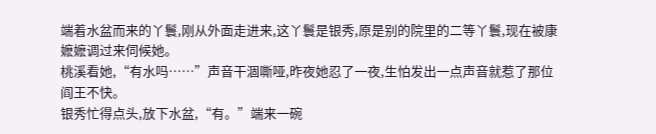端着水盆而来的丫鬟,刚从外面走进来,这丫鬟是银秀,原是别的院里的二等丫鬟,现在被康嬷嬷调过来伺候她。
桃溪看她,“有水吗……”声音干涸嘶哑,昨夜她忍了一夜,生怕发出一点声音就惹了那位阎王不快。
银秀忙得点头,放下水盆,“有。”端来一碗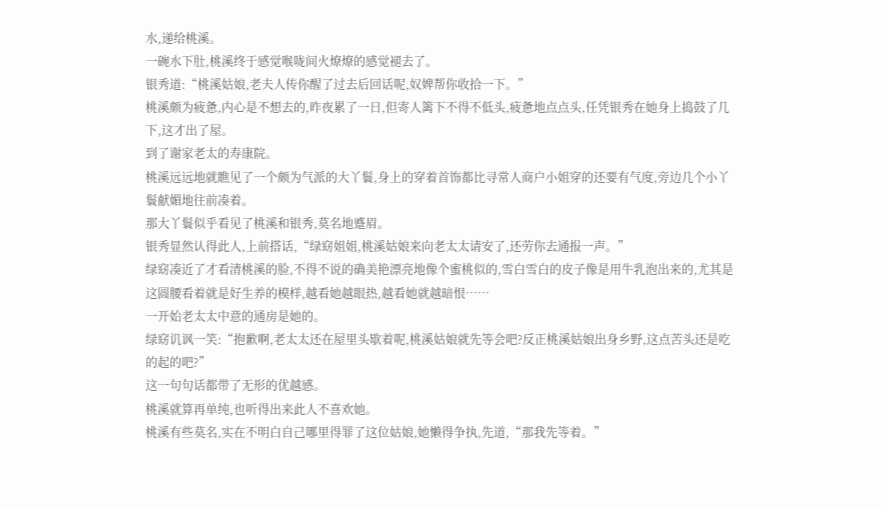水,递给桃溪。
一碗水下肚,桃溪终于感觉喉咙间火燎燎的感觉褪去了。
银秀道:“桃溪姑娘,老夫人传你醒了过去后回话呢,奴婢帮你收拾一下。”
桃溪颇为疲惫,内心是不想去的,昨夜累了一日,但寄人篱下不得不低头,疲惫地点点头,任凭银秀在她身上捣鼓了几下,这才出了屋。
到了谢家老太的寿康院。
桃溪远远地就瞧见了一个颇为气派的大丫鬟,身上的穿着首饰都比寻常人商户小姐穿的还要有气度,旁边几个小丫鬟献媚地往前凑着。
那大丫鬟似乎看见了桃溪和银秀,莫名地蹙眉。
银秀显然认得此人,上前搭话,“绿窈姐姐,桃溪姑娘来向老太太请安了,还劳你去通报一声。”
绿窈凑近了才看清桃溪的脸,不得不说的确美艳漂亮地像个蜜桃似的,雪白雪白的皮子像是用牛乳泡出来的,尤其是这圆腰看着就是好生养的模样,越看她越眼热,越看她就越暗恨……
一开始老太太中意的通房是她的。
绿窈讥讽一笑:“抱歉啊,老太太还在屋里头歇着呢,桃溪姑娘就先等会吧?反正桃溪姑娘出身乡野,这点苦头还是吃的起的吧?”
这一句句话都带了无形的优越感。
桃溪就算再单纯,也听得出来此人不喜欢她。
桃溪有些莫名,实在不明白自己哪里得罪了这位姑娘,她懒得争执,先道,“那我先等着。”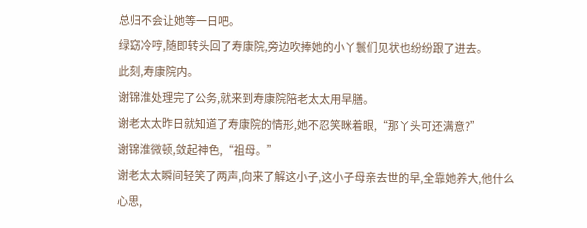总归不会让她等一日吧。
绿窈冷哼,随即转头回了寿康院,旁边吹捧她的小丫鬟们见状也纷纷跟了进去。
此刻,寿康院内。
谢锦淮处理完了公务,就来到寿康院陪老太太用早膳。
谢老太太昨日就知道了寿康院的情形,她不忍笑眯着眼,“那丫头可还满意?”
谢锦淮微顿,敛起神色,“祖母。”
谢老太太瞬间轻笑了两声,向来了解这小子,这小子母亲去世的早,全靠她养大,他什么心思,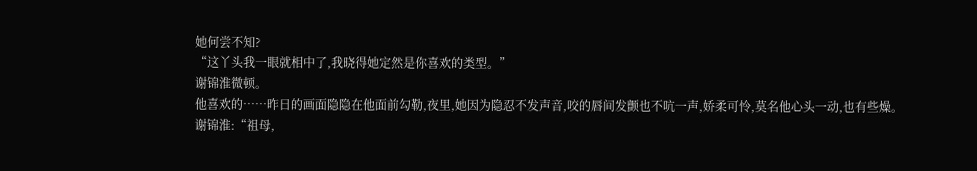她何尝不知?
“这丫头我一眼就相中了,我晓得她定然是你喜欢的类型。”
谢锦淮微顿。
他喜欢的……昨日的画面隐隐在他面前勾勒,夜里,她因为隐忍不发声音,咬的唇间发颤也不吭一声,娇柔可怜,莫名他心头一动,也有些燥。
谢锦淮:“祖母,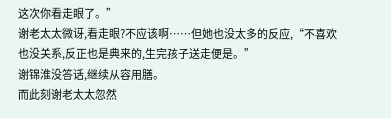这次你看走眼了。”
谢老太太微讶,看走眼?不应该啊……但她也没太多的反应,“不喜欢也没关系,反正也是典来的,生完孩子送走便是。”
谢锦淮没答话,继续从容用膳。
而此刻谢老太太忽然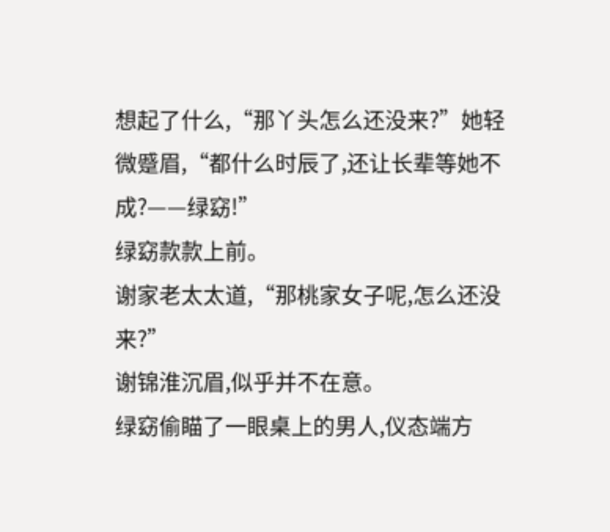想起了什么,“那丫头怎么还没来?”她轻微蹙眉,“都什么时辰了,还让长辈等她不成?——绿窈!”
绿窈款款上前。
谢家老太太道,“那桃家女子呢,怎么还没来?”
谢锦淮沉眉,似乎并不在意。
绿窈偷瞄了一眼桌上的男人,仪态端方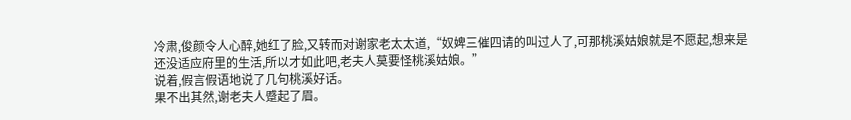冷肃,俊颜令人心醉,她红了脸,又转而对谢家老太太道,“奴婢三催四请的叫过人了,可那桃溪姑娘就是不愿起,想来是还没适应府里的生活,所以才如此吧,老夫人莫要怪桃溪姑娘。”
说着,假言假语地说了几句桃溪好话。
果不出其然,谢老夫人蹙起了眉。